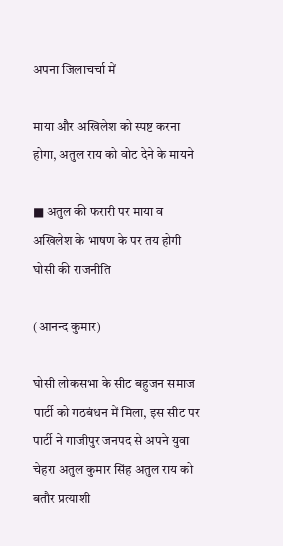अपना जिलाचर्चा में

माया और अखिलेश को स्पष्ट करना होगा, अतुल राय को वोट देने के मायने

■ अतुल की फरारी पर माया व अखिलेश के भाषण के पर तय होगी घोसी की राजनीति

(आनन्द कुमार)

घोसी लोकसभा के सीट बहुजन समाज पार्टी को गठबंधन में मिला, इस सीट पर पार्टी ने गाजीपुर जनपद से अपने युवा चेहरा अतुल कुमार सिंह अतुल राय को बतौर प्रत्याशी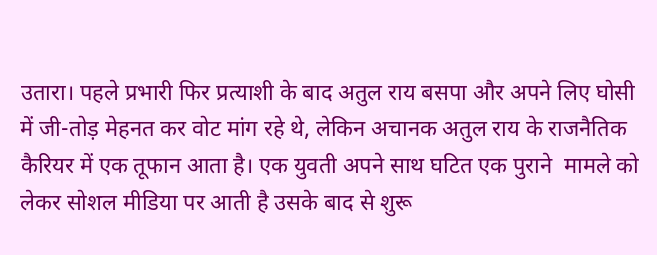उतारा। पहले प्रभारी फिर प्रत्याशी के बाद अतुल राय बसपा और अपने लिए घोसी में जी-तोड़ मेहनत कर वोट मांग रहे थे, लेकिन अचानक अतुल राय के राजनैतिक कैरियर में एक तूफान आता है। एक युवती अपने साथ घटित एक पुराने  मामले को लेकर सोशल मीडिया पर आती है उसके बाद से शुरू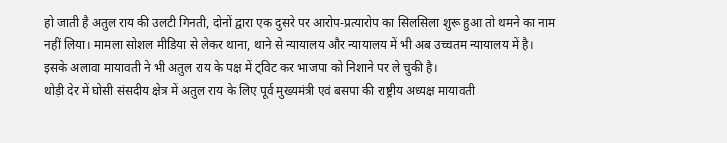हो जाती है अतुल राय की उलटी गिनती, दोनों द्वारा एक दुसरे पर आरोप-प्रत्यारोप का सिलसिला शुरू हुआ तो थमने का नाम नहीं लिया। मामला सोशल मीडिया से लेकर थाना, थाने से न्यायालय और न्यायालय में भी अब उच्चतम न्यायालय में है। इसके अलावा मायावती ने भी अतुल राय के पक्ष में ट्विट कर भाजपा को निशाने पर ले चुकी है।
थोड़ी देर में घोसी संसदीय क्षेत्र में अतुल राय के लिए पूर्व मुख्यमंत्री एवं बसपा की राष्ट्रीय अध्यक्ष मायावती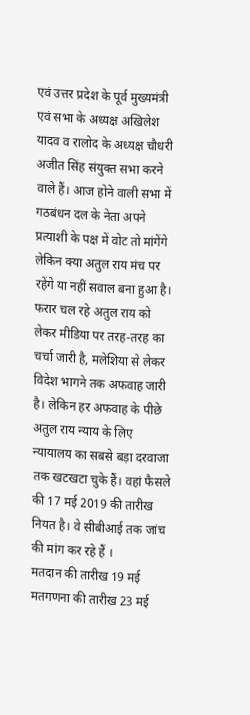एवं उत्तर प्रदेश के पूर्व मुख्यमंत्री एवं सभा के अध्यक्ष अखिलेश यादव व रालोद के अध्यक्ष चौधरी अजीत सिंह संयुक्त सभा करने वाले हैं। आज होने वाली सभा में गठबंधन दल के नेता अपने प्रत्याशी के पक्ष में वोट तो मांगेंगे लेकिन क्या अतुल राय मंच पर रहेंगे या नहीं सवाल बना हुआ है। फरार चल रहे अतुल राय को लेकर मीडिया पर तरह-तरह का चर्चा जारी है, मलेशिया से लेकर विदेश भागने तक अफवाह जारी है। लेकिन हर अफवाह के पीछे अतुल राय न्याय के लिए न्यायालय का सबसे बड़ा दरवाजा तक खटखटा चुके हैं। वहां फैसले की 17 मई 2019 की तारीख नियत है। वे सीबीआई तक जांच की मांग कर रहे हैं ।
मतदान की तारीख 19 मई मतगणना की तारीख 23 मई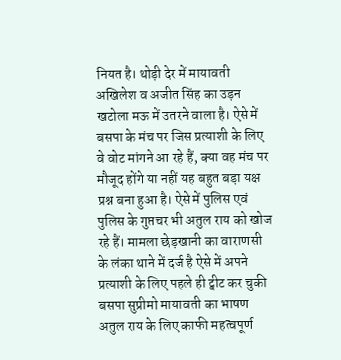नियत है। थोड़ी देर में मायावती अखिलेश व अजीत सिंह का उड़न खटोला मऊ में उतरने वाला है। ऐसे में बसपा के मंच पर जिस प्रत्याशी के लिए वे वोट मांगने आ रहे हैं, क्या वह मंच पर मौजूद होंगे या नहीं यह बहुत बड़ा यक्ष प्रश्न बना हुआ है। ऐसे में पुलिस एवं पुलिस के गुप्तचर भी अतुल राय को खोज रहे हैं। मामला छेड़खानी का वाराणसी के लंका थाने में दर्ज है ऐसे में अपने प्रत्याशी के लिए पहले ही ट्वीट कर चुकी बसपा सुप्रीमो मायावती का भाषण अतुल राय के लिए काफी महत्वपूर्ण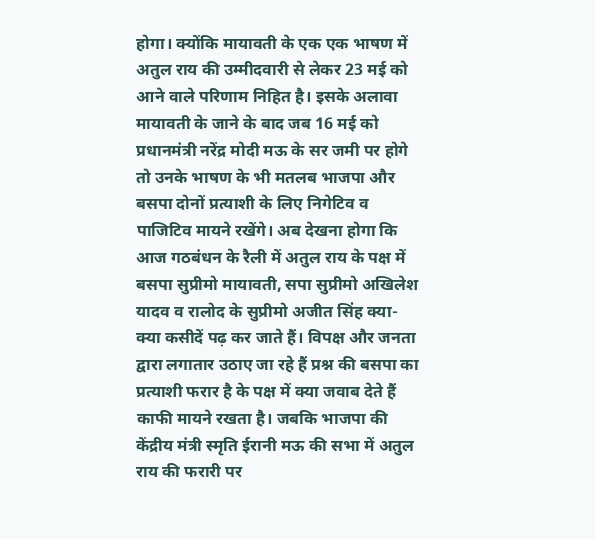होगा। क्योंकि मायावती के एक एक भाषण में अतुल राय की उम्मीदवारी से लेकर 23 मई को आने वाले परिणाम निहित है। इसके अलावा मायावती के जाने के बाद जब 16 मई को प्रधानमंत्री नरेंद्र मोदी मऊ के सर जमी पर होगे तो उनके भाषण के भी मतलब भाजपा और बसपा दोनों प्रत्याशी के लिए निगेटिव व पाजिटिव मायने रखेंगे। अब देखना होगा कि आज गठबंधन के रैली में अतुल राय के पक्ष में बसपा सुप्रीमो मायावती, सपा सुप्रीमो अखिलेश यादव व रालोद के सुप्रीमो अजीत सिंह क्या-क्या कसीदें पढ़ कर जाते हैं। विपक्ष और जनता द्वारा लगातार उठाए जा रहे हैं प्रश्न की बसपा का प्रत्याशी फरार है के पक्ष में क्या जवाब देते हैं काफी मायने रखता है। जबकि भाजपा की केंद्रीय मंत्री स्मृति ईरानी मऊ की सभा में अतुल राय की फरारी पर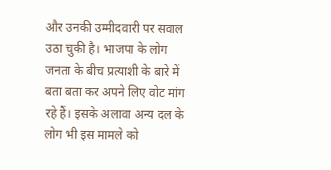और उनकी उम्मीदवारी पर सवाल उठा चुकी है। भाजपा के लोग जनता के बीच प्रत्याशी के बारे में बता बता कर अपने लिए वोट मांग रहे हैं। इसके अलावा अन्य दल के लोग भी इस मामले को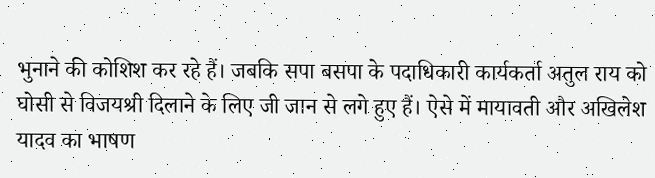भुनाने की कोशिश कर रहे हैं। जबकि सपा बसपा के पदाधिकारी कार्यकर्ता अतुल राय को घोसी से विजयश्री दिलाने के लिए जी जान से लगे हुए हैं। ऐसे में मायावती और अखिलेश यादव का भाषण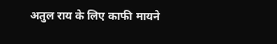अतुल राय के लिए काफी मायने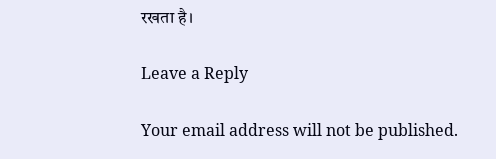रखता है।

Leave a Reply

Your email address will not be published.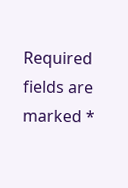Required fields are marked *